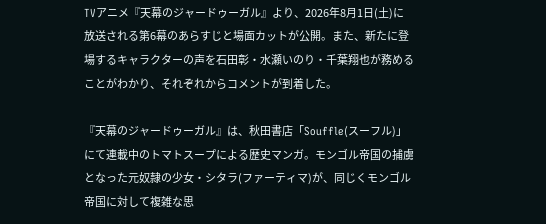TVアニメ『天幕のジャードゥーガル』より、2026年8月1日(土)に放送される第6幕のあらすじと場面カットが公開。また、新たに登場するキャラクターの声を石田彰・水瀬いのり・千葉翔也が務めることがわかり、それぞれからコメントが到着した。

『天幕のジャードゥーガル』は、秋田書店「Souffle(スーフル)」にて連載中のトマトスープによる歴史マンガ。モンゴル帝国の捕虜となった元奴隷の少女・シタラ(ファーティマ)が、同じくモンゴル帝国に対して複雑な思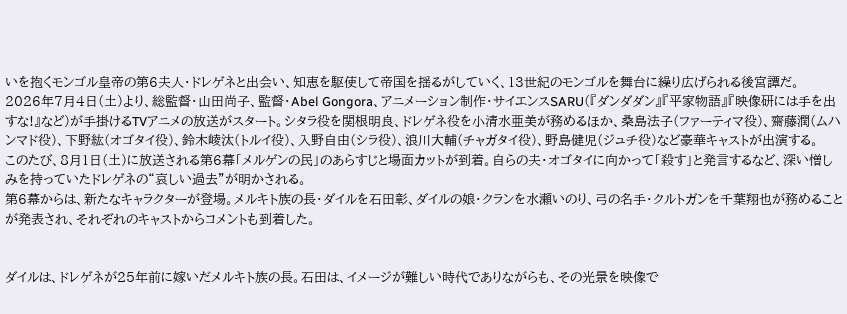いを抱くモンゴル皇帝の第6夫人・ドレゲネと出会い、知恵を駆使して帝国を揺るがしていく、13世紀のモンゴルを舞台に繰り広げられる後宮譚だ。
2026年7月4日(土)より、総監督・山田尚子、監督・Abel Gongora、アニメーション制作・サイエンスSARU(『ダンダダン』『平家物語』『映像研には手を出すな!』など)が手掛けるTVアニメの放送がスタート。シタラ役を関根明良、ドレゲネ役を小清水亜美が務めるほか、桑島法子(ファーティマ役)、齋藤潤(ムハンマド役)、下野紘(オゴタイ役)、鈴木崚汰(トルイ役)、入野自由(シラ役)、浪川大輔(チャガタイ役)、野島健児(ジュチ役)など豪華キャストが出演する。
このたび、8月1日(土)に放送される第6幕「メルゲンの民」のあらすじと場面カットが到着。自らの夫・オゴタイに向かって「殺す」と発言するなど、深い憎しみを持っていたドレゲネの“哀しい過去”が明かされる。
第6幕からは、新たなキャラクターが登場。メルキト族の長・ダイルを石田彰、ダイルの娘・クランを水瀬いのり、弓の名手・クルトガンを千葉翔也が務めることが発表され、それぞれのキャストからコメントも到着した。


ダイルは、ドレゲネが25年前に嫁いだメルキト族の長。石田は、イメージが難しい時代でありながらも、その光景を映像で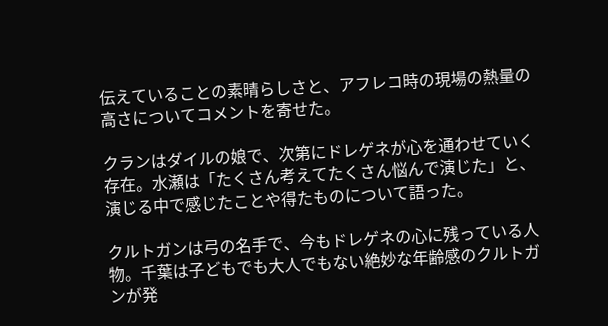伝えていることの素晴らしさと、アフレコ時の現場の熱量の高さについてコメントを寄せた。

クランはダイルの娘で、次第にドレゲネが心を通わせていく存在。水瀬は「たくさん考えてたくさん悩んで演じた」と、演じる中で感じたことや得たものについて語った。

クルトガンは弓の名手で、今もドレゲネの心に残っている人物。千葉は子どもでも大人でもない絶妙な年齢感のクルトガンが発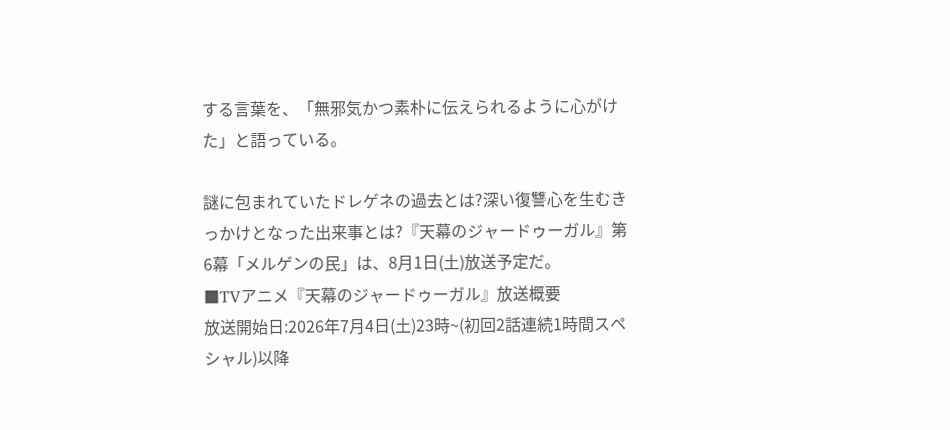する言葉を、「無邪気かつ素朴に伝えられるように心がけた」と語っている。

謎に包まれていたドレゲネの過去とは?深い復讐心を生むきっかけとなった出来事とは?『天幕のジャードゥーガル』第6幕「メルゲンの民」は、8月1日(土)放送予定だ。
■TVアニメ『天幕のジャードゥーガル』放送概要
放送開始日:2026年7月4日(土)23時~(初回2話連続1時間スペシャル)以降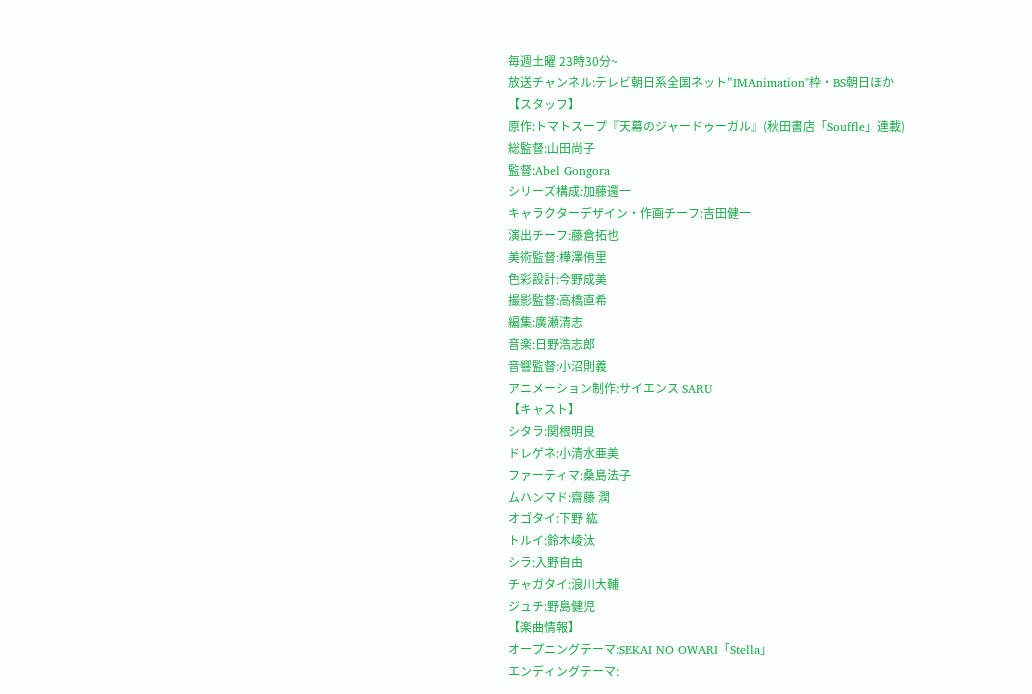毎週土曜 23時30分~
放送チャンネル:テレビ朝日系全国ネット"IMAnimation"枠・BS朝日ほか
【スタッフ】
原作:トマトスープ『天幕のジャードゥーガル』(秋田書店「Souffle」連載)
総監督:山田尚子
監督:Abel Gongora
シリーズ構成:加藤還一
キャラクターデザイン・作画チーフ:吉田健一
演出チーフ:藤倉拓也
美術監督:樺澤侑里
色彩設計:今野成美
撮影監督:高橋直希
編集:廣瀬清志
音楽:日野浩志郎
音響監督:小沼則義
アニメーション制作:サイエンス SARU
【キャスト】
シタラ:関根明良
ドレゲネ:小清水亜美
ファーティマ:桑島法子
ムハンマド:齋藤 潤
オゴタイ:下野 紘
トルイ:鈴木崚汰
シラ:入野自由
チャガタイ:浪川大輔
ジュチ:野島健児
【楽曲情報】
オープニングテーマ:SEKAI NO OWARI「Stella」
エンディングテーマ: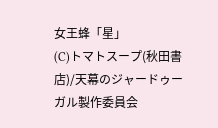女王蜂「星」
(C)トマトスープ(秋田書店)/天幕のジャードゥーガル製作委員会